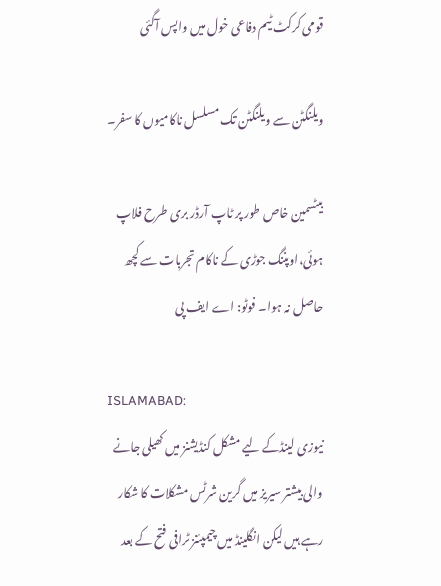قومی کرکٹ ٹیم دفاعی خول میں واپس آگئی

ویلنگٹن سے ویلنگٹن تک مسلسل ناکامیوں کا سفر۔

بیٹسمین خاص طور پر ٹاپ آرڈر بری طرح فلاپ ہوئی،اوپننگ جوڑی کے ناکام تجربات سے کچھ حاصل نہ ہوا۔ فوٹو: اے ایف پی

ISLAMABAD:
نیوزی لینڈکے لیے مشکل کنڈیشنز میں کھیلی جانے والی بیشتر سیریز میں گرین شرٹس مشکلات کا شکار رہے ہیں لیکن انگلینڈ میں چیمپئنز ٹرافی فتح کے بعد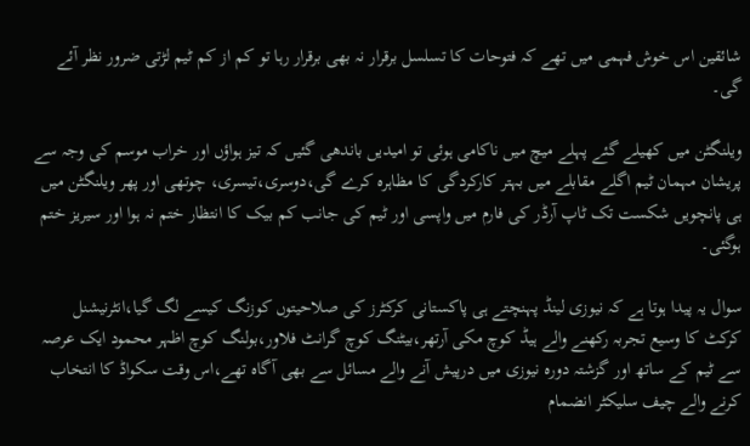شائقین اس خوش فہمی میں تھے کہ فتوحات کا تسلسل برقرار نہ بھی برقرار رہا تو کم از کم ٹیم لڑتی ضرور نظر آئے گی۔

ویلنگٹن میں کھیلے گئے پہلے میچ میں ناکامی ہوئی تو امیدیں باندھی گئیں کہ تیز ہواؤں اور خراب موسم کی وجہ سے پریشان مہمان ٹیم اگلے مقابلے میں بہتر کارکردگی کا مظاہرہ کرے گی،دوسری،تیسری، چوتھی اور پھر ویلنگٹن میں ہی پانچویں شکست تک ٹاپ آرڈر کی فارم میں واپسی اور ٹیم کی جانب کم بیک کا انتظار ختم نہ ہوا اور سیریز ختم ہوگئی۔

سوال یہ پیدا ہوتا ہے کہ نیوزی لینڈ پہنچتے ہی پاکستانی کرکٹرز کی صلاحیتوں کوزنگ کیسے لگ گیا،انٹرنیشنل کرکٹ کا وسیع تجربہ رکھنے والے ہیڈ کوچ مکی آرتھر،بیٹنگ کوچ گرانٹ فلاور،بولنگ کوچ اظہر محمود ایک عرصہ سے ٹیم کے ساتھ اور گزشتہ دورہ نیوزی میں درپیش آنے والے مسائل سے بھی آگاہ تھے،اس وقت سکواڈ کا انتخاب کرنے والے چیف سلیکٹر انضمام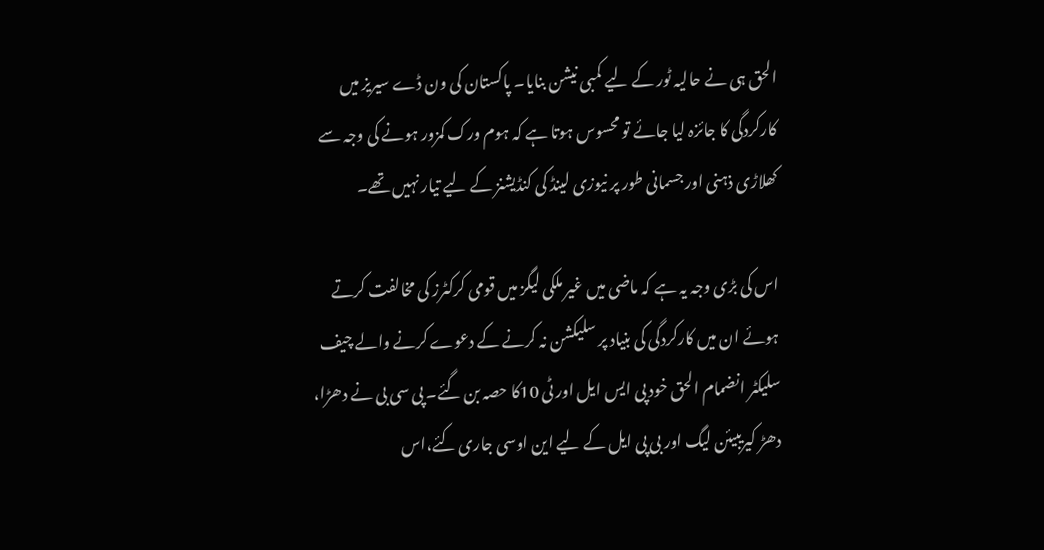الحق ہی نے حالیہ ٹور کے لیے کمبی نیشن بنایا۔ پاکستان کی ون ڈے سیریز میں کارکردگی کا جائزہ لیا جائے تو محسوس ہوتا ہے کہ ہوم ورک کمزور ہونے کی وجہ سے کھلاڑی ذہنی اور جسمانی طور پر نیوزی لینڈ کی کنڈیشنز کے لیے تیار نہیں تھے۔

اس کی بڑی وجہ یہ ہے کہ ماضی میں غیر ملکی لیگز میں قومی کرکٹرز کی مخالفت کرتے ہوئے ان میں کارکردگی کی بنیاد پر سلیکشن نہ کرنے کے دعوے کرنے والے چیف سلیکٹر انضمام الحق خود پی ایس ایل اور ٹی 10کا حصہ بن گئے۔ پی سی بی نے دھڑا، دھڑ کیریبیئن لیگ اور بی پی ایل کے لیے این اوسی جاری کئے،اس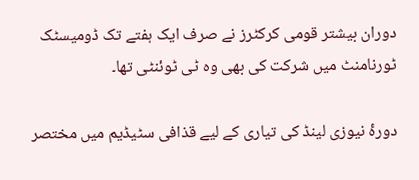دوران بیشتر قومی کرکٹرز نے صرف ایک ہفتے تک ڈومیسٹک ٹورنامنٹ میں شرکت کی بھی وہ ٹی ٹوئنٹی تھا۔

دورۂ نیوزی لینڈ کی تیاری کے لیے قذافی سٹیڈیم میں مختصر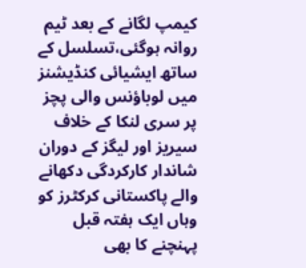کیمپ لگانے کے بعد ٹیم روانہ ہوگئی،تسلسل کے ساتھ ایشیائی کنڈیشنز میں لوباؤنس والی پچز پر سری لنکا کے خلاف سیریز اور لیگز کے دوران شاندار کارکردگی دکھانے والے پاکستانی کرکٹرز کو وہاں ایک ہفتہ قبل پہنچنے کا بھی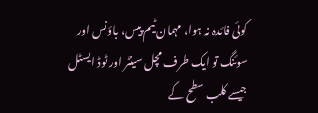کوئی فائدہ نہ ہوا، مہمان ٹیم پیس، باؤنس اور سوئنگ تو ایک طرف مچل سینٹر اور ٹوڈ ایسٹل جیسے کلب سطح کے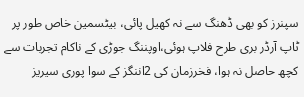سپنرز کو بھی ڈھنگ سے نہ کھیل پائی، بیٹسمین خاص طور پر ٹاپ آرڈر بری طرح فلاپ ہوئی،اوپننگ جوڑی کے ناکام تجربات سے کچھ حاصل نہ ہوا، فخرزمان کی 2اننگز کے سوا پوری سیریز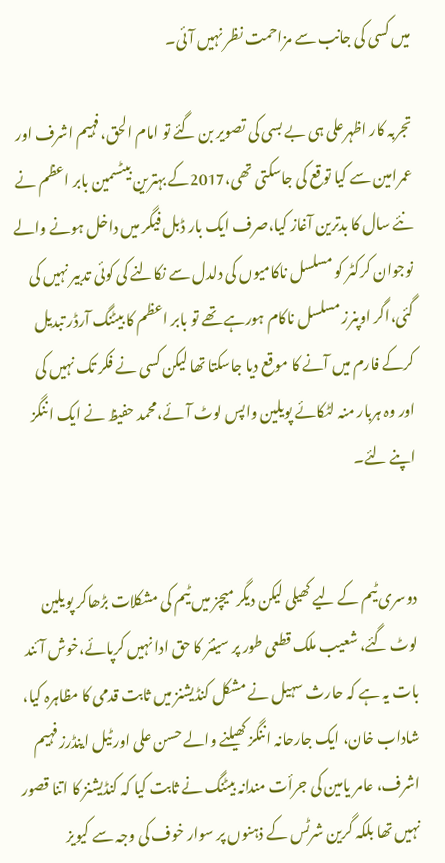میں کسی کی جانب سے مزاحمت نظر نہیں آئی۔

تجربہ کار اظہرعلی ہی بے بسی کی تصویر بن گئے تو امام الحق،فہیم اشرف اور عمرامین سے کیا توقع کی جاسکتی تھی،2017کے بہترین بیٹسمین بابر اعظم نے نئے سال کا بدترین آغاز کیا،صرف ایک بار ڈبل فیگر میں داخل ہونے والے نوجوان کرکٹر کو مسلسل ناکامیوں کی دلدل سے نکالنے کی کوئی تدبیر نہیں کی گئی،اگر اوپنرز مسلسل ناکام ہورہے تھے تو بابر اعظم کا بیٹنگ آرڈر تبدیل کرکے فارم میں آنے کا موقع دیا جاسکتا تھا لیکن کسی نے فکر تک نہیں کی اور وہ ہربار منہ لٹکائے پویلین واپس لوٹ آئے،محمد حفیظ نے ایک اننگز اپنے لئے۔


دوسری ٹیم کے لیے کھیلی لیکن دیگر میچز میں ٹیم کی مشکلات بڑھاکر پویلین لوٹ گئے، شعیب ملک قطعی طور پر سینئر کا حق ادا نہیں کرپائے،خوش آئند بات یہ ہے کہ حارث سہیل نے مشکل کنڈیشنز میں ثابت قدمی کا مظاہرہ کیا، شاداب خان، ایک جارحانہ اننگز کھیلنے والے حسن علی اور ٹیل اینڈرز فہیم اشرف، عامر یامین کی جرأت مندانہ بیٹنگ نے ثابت کیا کہ کنڈیشنز کا اتنا قصور نہیں تھا بلکہ گرین شرٹس کے ذہنوں پر سوار خوف کی وجہ سے کیویز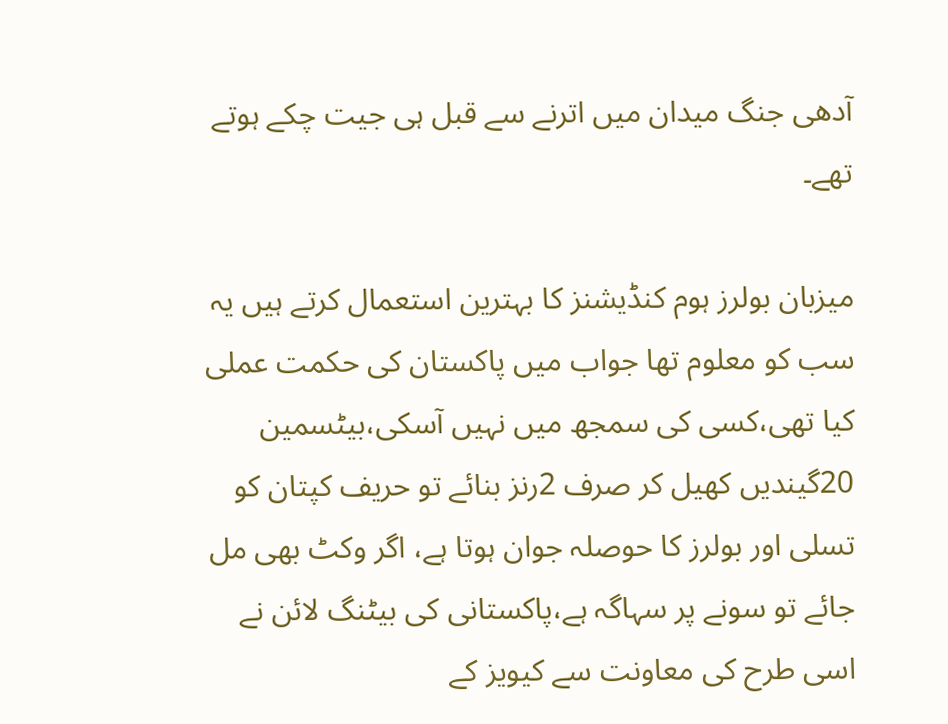آدھی جنگ میدان میں اترنے سے قبل ہی جیت چکے ہوتے تھے۔

میزبان بولرز ہوم کنڈیشنز کا بہترین استعمال کرتے ہیں یہ سب کو معلوم تھا جواب میں پاکستان کی حکمت عملی کیا تھی،کسی کی سمجھ میں نہیں آسکی،بیٹسمین 20گیندیں کھیل کر صرف 2رنز بنائے تو حریف کپتان کو تسلی اور بولرز کا حوصلہ جوان ہوتا ہے، اگر وکٹ بھی مل جائے تو سونے پر سہاگہ ہے،پاکستانی کی بیٹنگ لائن نے اسی طرح کی معاونت سے کیویز کے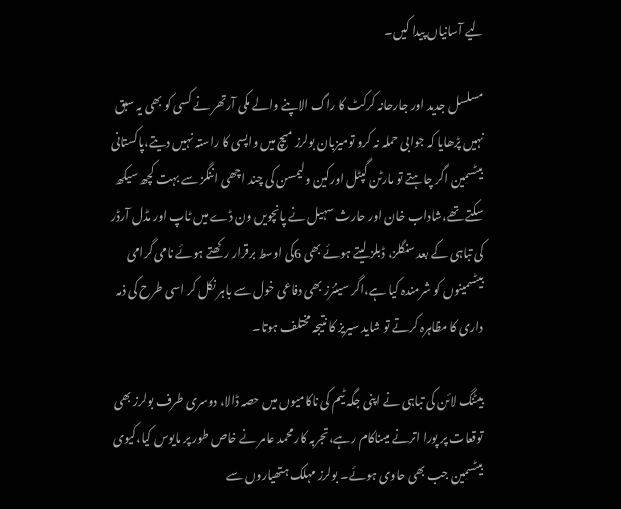لیے آسانیاں پیدا کیں۔

مسلسل جدید اور جارحانہ کرکٹ کا راگ الاپنے والے مکی آرتھر نے کسی کو بھی یہ سبق نہیں پڑھایا کہ جوابی حملہ نہ کرو تومیزبان بولرز میچ میں واپسی کا راستہ نہیں دیتے،پاکستانی بیٹسمین اگر چاہتے تو مارٹن گپٹل اورکین ولیمسن کی چند اچھی اننگز سے بہت کچھ سیکھ سکتے تھے،شاداب خان اور حارث سہیل نے پانچویں ون ڈے میں ٹاپ اور مڈل آرڈر کی تباہی کے بعد سنگلز، ڈبلز لیتے ہوئے بھی 6کی اوسط برقرار رکھتے ہوئے نامی گرامی بیٹسمینوں کو شرمندہ کیا ہے،اگر سینئرز بھی دفاعی خول سے باہر نکل کر اسی طرح کی ذمہ داری کا مظاہرہ کرتے تو شاید سیریز کا نتیجہ مختلف ہوتا۔

بیٹنگ لائن کی تباہی نے اپنی جگہ ٹیم کی ناکامیوں میں حصہ ڈالا، دوسری طرف بولرز بھی توقعات پر پورا اترنے میںناکام رہے،تجربہ کار محمد عامر نے خاص طور پر مایوس کیا،کیوی بیٹسمین جب بھی حاوی ہوئے۔ بولرز مہلک ہتھیاروں سے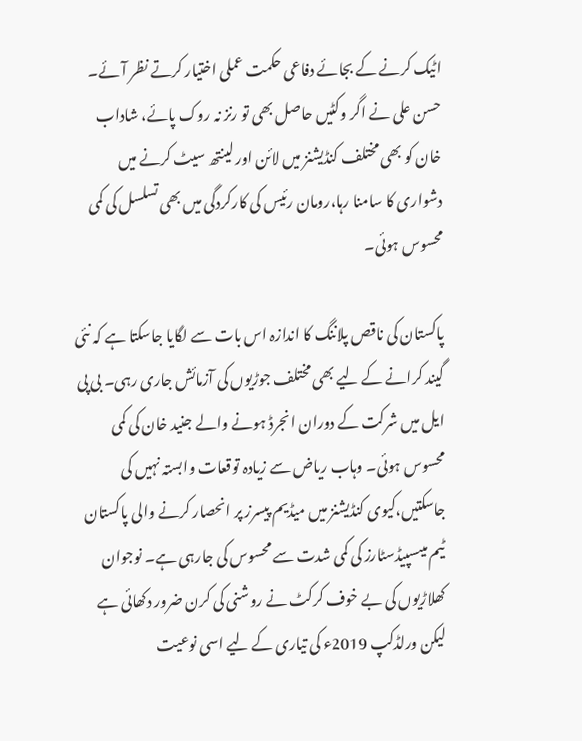اٹیک کرنے کے بجائے دفاعی حکمت عملی اختیار کرتے نظر آئے۔ حسن علی نے اگر وکٹیں حاصل بھی تو رنز نہ روک پائے، شاداب خان کو بھی مختلف کنڈیشنز میں لائن اور لینتھ سیٹ کرنے میں دشواری کا سامنا رہا،رومان رئیس کی کارکردگی میں بھی تسلسل کی کمی محسوس ہوئی۔

پاکستان کی ناقص پلاننگ کا اندازہ اس بات سے لگایا جاسکتا ہے کہ نئی گیند کرانے کے لیے بھی مختلف جوڑیوں کی آزمائش جاری رہی۔ بی پی ایل میں شرکت کے دوران انجرڈ ہونے والے جنید خان کی کمی محسوس ہوئی۔ وہاب ریاض سے زیادہ توقعات وابستہ نہیں کی جاسکتیں،کیوی کنڈیشنز میں میڈیم پیسرز پر انحصار کرنے والی پاکستان ٹیم میںسپیڈسٹارز کی کمی شدت سے محسوس کی جارہی ہے۔ نوجوان کھلاڑیوں کی بے خوف کرکٹ نے روشنی کی کرن ضرور دکھائی ہے لیکن ورلڈکپ 2019ء کی تیاری کے لیے اسی نوعیت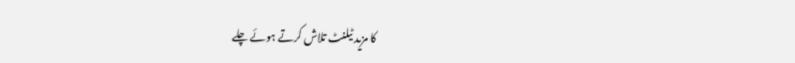کا مزید ٹیلنٹ تلاش کرتے ہوئے چلے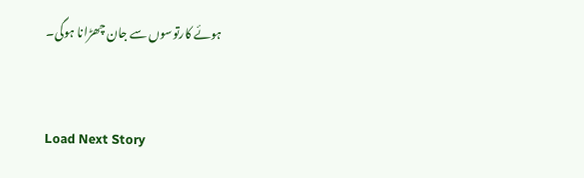ہوئے کارتوسوں سے جان چھڑانا ہوگی۔


Load Next Story